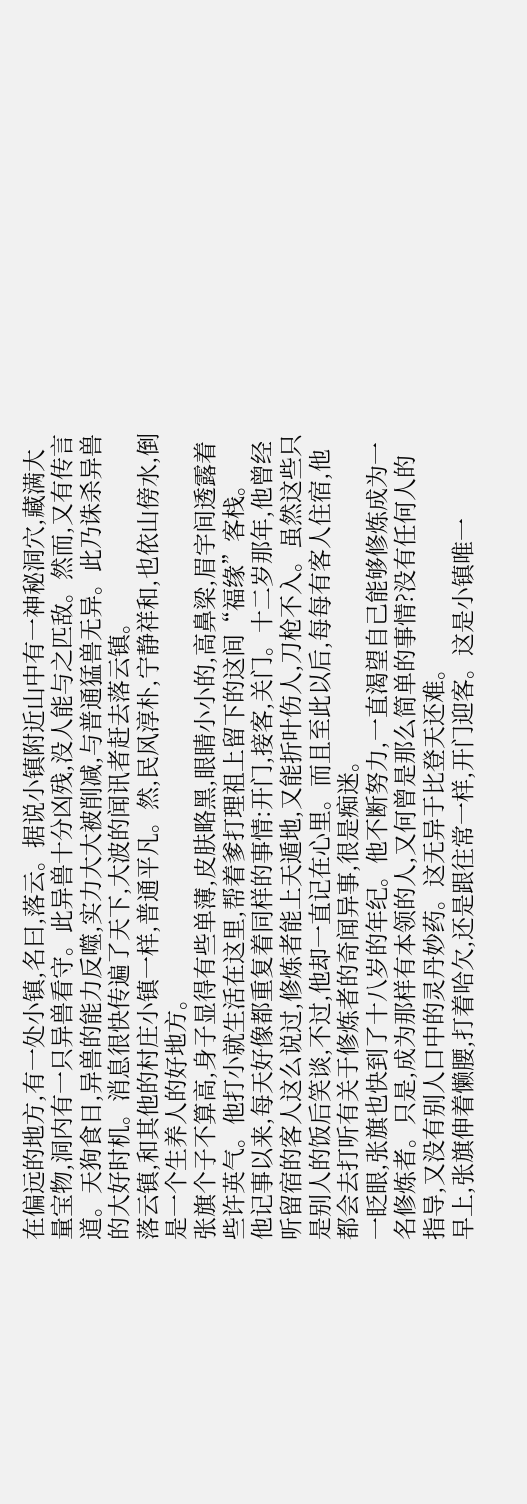在偏远的地方,有一处小镇,名曰,落云。据说小镇附近山中有一神秘洞穴,藏满大量宝物,洞内有一只异兽看守。此异兽十分凶残,没人能与之匹敌。然而,又有传言道。天狗食日,异兽的能力反噬,实力大大被削减,与普通猛兽无异。此乃诛杀异兽的大好时机。消息很快传遍了天下,大波的闻讯者赶去落云镇。
落云镇,和其他的村庄小镇一样,普通平凡。然,民风淳朴,宁静祥和,也依山傍水,倒是一个生养人的好地方。
张旗个子不算高,身子显得有些单薄,皮肤略黑,眼睛小小的,高鼻梁,眉宇间透露着些许英气。他打小就生活在这里,帮着爹打理祖上留下的这间“福缘”客栈。
他记事以来,每天好像都重复着同样的事情:开门,接客,关门。十二岁那年,他曾经听留宿的客人这么说过,修炼者能上天遁地,又能折叶伤人,刀枪不入。虽然这些只是别人的饭后笑谈,不过,他却一直记在心里。而且至此以后,每每有客人住宿,他都会去打听有关于修炼者的奇闻异事,很是痴迷。
一眨眼,张旗也快到了十八岁的年纪。他不断努力,一直渴望自己能够修炼成为一名修炼者。只是,成为那样有本领的人,又何曾是那么简单的事情?没有任何人的指导,又没有别人口中的灵丹妙药。这无异于比登天还难。
早上,张旗伸着懒腰,打着哈欠,还是跟往常一样,开门迎客。这是小镇唯一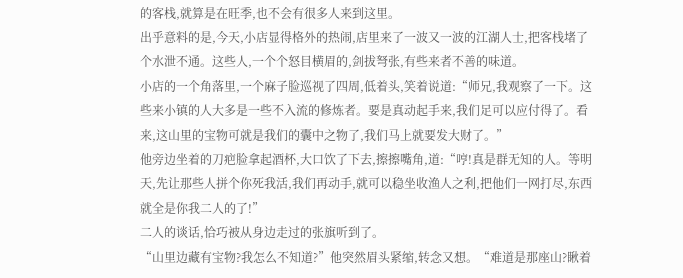的客栈,就算是在旺季,也不会有很多人来到这里。
出乎意料的是,今天,小店显得格外的热闹,店里来了一波又一波的江湖人士,把客栈堵了个水泄不通。这些人,一个个怒目横眉的,剑拔弩张,有些来者不善的味道。
小店的一个角落里,一个麻子脸巡视了四周,低着头,笑着说道:“师兄,我观察了一下。这些来小镇的人大多是一些不入流的修炼者。要是真动起手来,我们足可以应付得了。看来,这山里的宝物可就是我们的囊中之物了,我们马上就要发大财了。”
他旁边坐着的刀疤脸拿起酒杯,大口饮了下去,擦擦嘴角,道:“哼!真是群无知的人。等明天,先让那些人拼个你死我活,我们再动手,就可以稳坐收渔人之利,把他们一网打尽,东西就全是你我二人的了!”
二人的谈话,恰巧被从身边走过的张旗听到了。
“山里边藏有宝物?我怎么不知道?”他突然眉头紧缩,转念又想。“难道是那座山?瞅着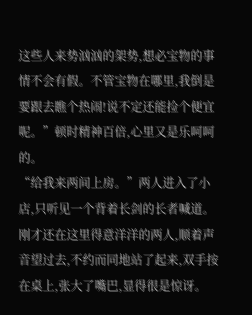这些人来势汹汹的架势,想必宝物的事情不会有假。不管宝物在哪里,我倒是要跟去瞧个热闹!说不定还能捡个便宜呢。”顿时精神百倍,心里又是乐呵呵的。
“给我来两间上房。”两人进入了小店,只听见一个背着长剑的长者喊道。
刚才还在这里得意洋洋的两人,顺着声音望过去,不约而同地站了起来,双手按在桌上,张大了嘴巴,显得很是惊讶。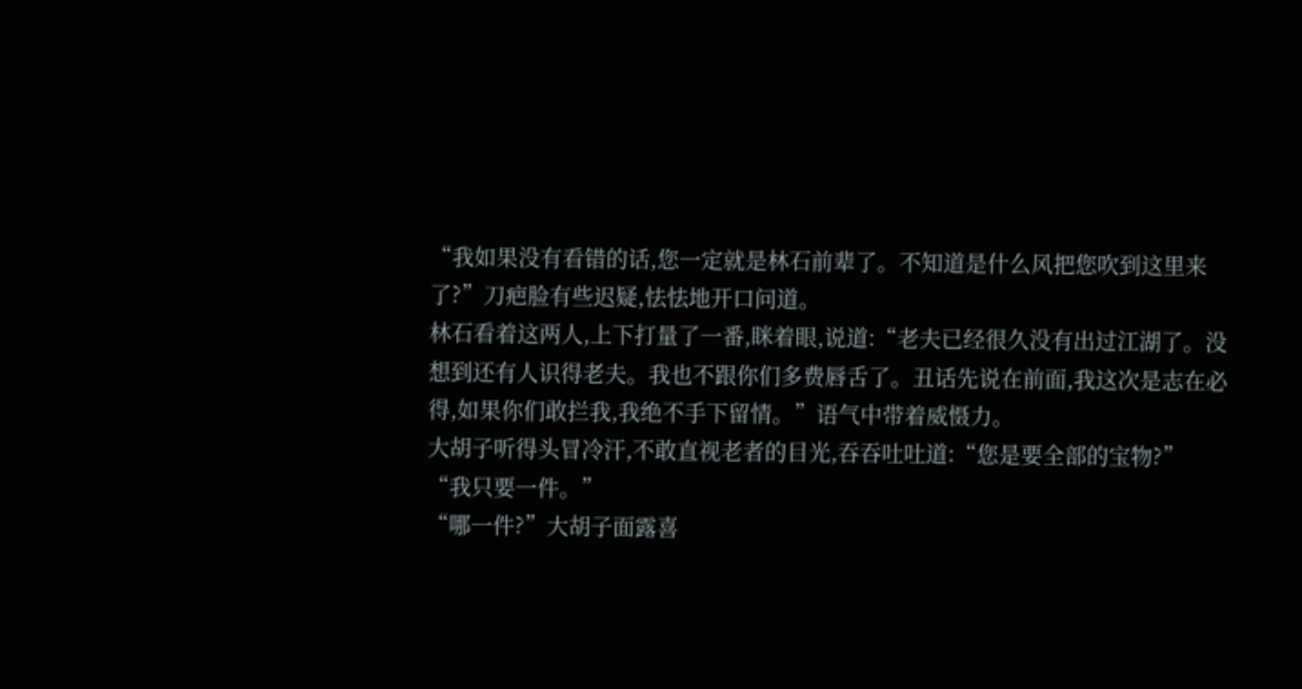“我如果没有看错的话,您一定就是林石前辈了。不知道是什么风把您吹到这里来了?”刀疤脸有些迟疑,怯怯地开口问道。
林石看着这两人,上下打量了一番,眯着眼,说道:“老夫已经很久没有出过江湖了。没想到还有人识得老夫。我也不跟你们多费唇舌了。丑话先说在前面,我这次是志在必得,如果你们敢拦我,我绝不手下留情。”语气中带着威慑力。
大胡子听得头冒冷汗,不敢直视老者的目光,吞吞吐吐道:“您是要全部的宝物?”
“我只要一件。”
“哪一件?”大胡子面露喜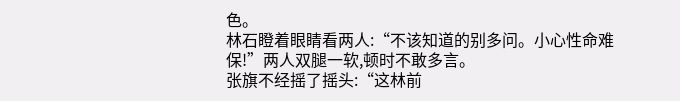色。
林石瞪着眼睛看两人:“不该知道的别多问。小心性命难保!”两人双腿一软,顿时不敢多言。
张旗不经摇了摇头:“这林前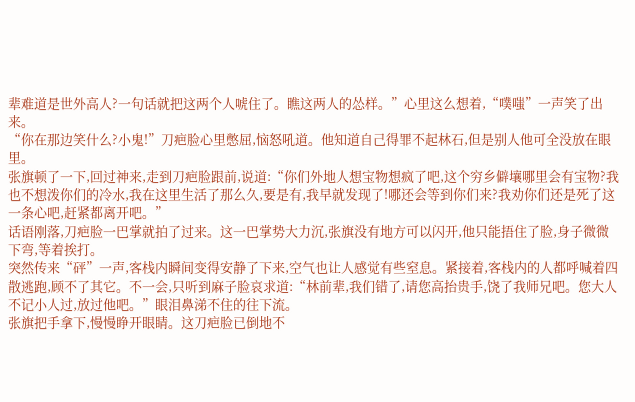辈难道是世外高人?一句话就把这两个人唬住了。瞧这两人的怂样。”心里这么想着,“噗嗤”一声笑了出来。
“你在那边笑什么?小鬼!”刀疤脸心里憋屈,恼怒吼道。他知道自己得罪不起林石,但是别人他可全没放在眼里。
张旗顿了一下,回过神来,走到刀疤脸跟前,说道:“你们外地人想宝物想疯了吧,这个穷乡僻壤哪里会有宝物?我也不想泼你们的冷水,我在这里生活了那么久,要是有,我早就发现了!哪还会等到你们来?我劝你们还是死了这一条心吧,赶紧都离开吧。”
话语刚落,刀疤脸一巴掌就拍了过来。这一巴掌势大力沉,张旗没有地方可以闪开,他只能捂住了脸,身子微微下弯,等着挨打。
突然传来“砰”一声,客栈内瞬间变得安静了下来,空气也让人感觉有些窒息。紧接着,客栈内的人都呼喊着四散逃跑,顾不了其它。不一会,只听到麻子脸哀求道:“林前辈,我们错了,请您高抬贵手,饶了我师兄吧。您大人不记小人过,放过他吧。”眼泪鼻涕不住的往下流。
张旗把手拿下,慢慢睁开眼睛。这刀疤脸已倒地不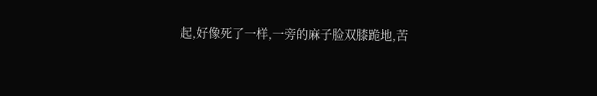起,好像死了一样,一旁的麻子脸双膝跪地,苦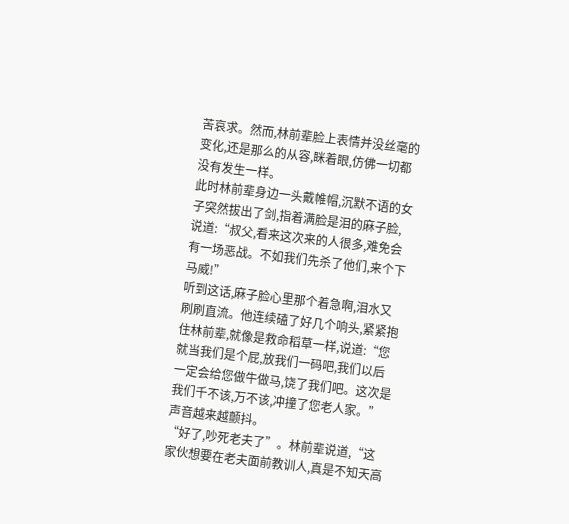苦哀求。然而,林前辈脸上表情并没丝毫的变化,还是那么的从容,眯着眼,仿佛一切都没有发生一样。
此时林前辈身边一头戴帷帽,沉默不语的女子突然拔出了剑,指着满脸是泪的麻子脸,说道:“叔父,看来这次来的人很多,难免会有一场恶战。不如我们先杀了他们,来个下马威!”
听到这话,麻子脸心里那个着急啊,泪水又刷刷直流。他连续磕了好几个响头,紧紧抱住林前辈,就像是救命稻草一样,说道:“您就当我们是个屁,放我们一码吧,我们以后一定会给您做牛做马,饶了我们吧。这次是我们千不该,万不该,冲撞了您老人家。”声音越来越颤抖。
“好了,吵死老夫了”。林前辈说道,“这家伙想要在老夫面前教训人,真是不知天高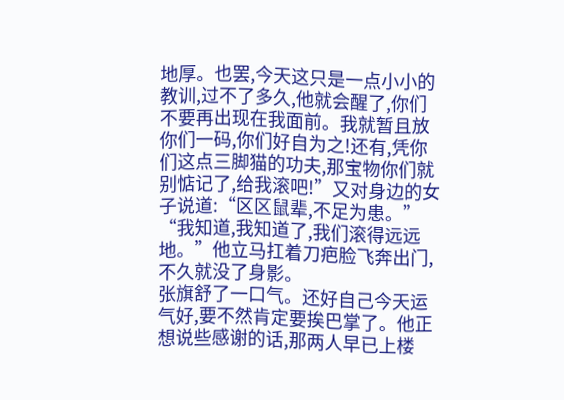地厚。也罢,今天这只是一点小小的教训,过不了多久,他就会醒了,你们不要再出现在我面前。我就暂且放你们一码,你们好自为之!还有,凭你们这点三脚猫的功夫,那宝物你们就别惦记了,给我滚吧!”又对身边的女子说道:“区区鼠辈,不足为患。”
“我知道,我知道了,我们滚得远远地。”他立马扛着刀疤脸飞奔出门,不久就没了身影。
张旗舒了一口气。还好自己今天运气好,要不然肯定要挨巴掌了。他正想说些感谢的话,那两人早已上楼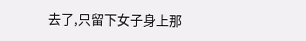去了,只留下女子身上那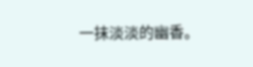一抹淡淡的幽香。